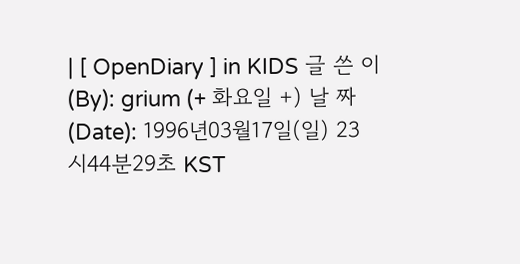| [ OpenDiary ] in KIDS 글 쓴 이(By): grium (+ 화요일 +) 날 짜 (Date): 1996년03월17일(일) 23시44분29초 KST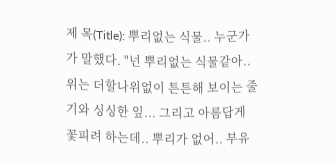제 목(Title): 뿌리없는 식물.. 누군가가 말했다. "넌 뿌리없는 식물같아.. 위는 더할나위없이 튼튼해 보이는 줄기와 싱싱한 잎... 그리고 아름답게 꽃피려 하는데.. 뿌리가 없어.. 부유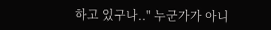하고 있구나.." 누군가가 아니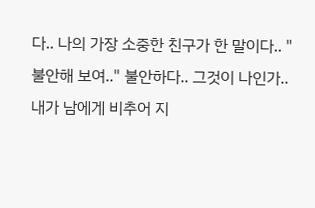다.. 나의 가장 소중한 친구가 한 말이다.. "불안해 보여.." 불안하다.. 그것이 나인가.. 내가 남에게 비추어 지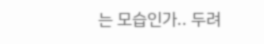는 모습인가.. 두려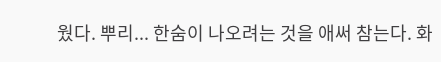웠다. 뿌리... 한숨이 나오려는 것을 애써 참는다. 화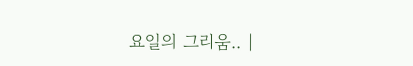요일의 그리움.. |